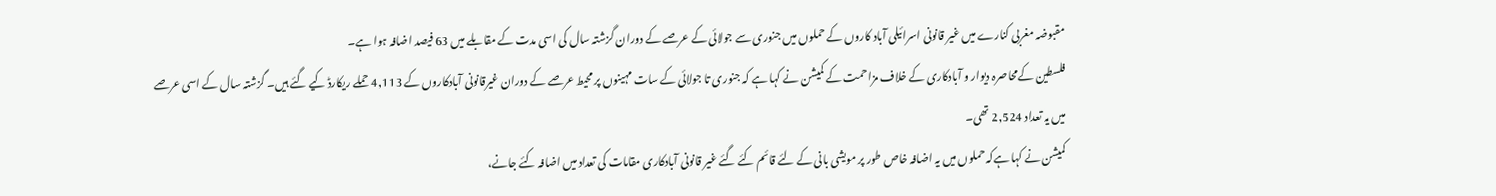مقبوضہ مغربی کنارے میں غیر قانونی اسرائیلی آباد کاروں کے حملوں میں جنوری سے جولائی کے عرصے کے دوران گزشتہ سال کی اسی مدت کے مقابلے میں 63 فیصد اضافہ ہوا ہے۔
فلسطین کےمحاصرہ دیوار و آبادکاری کے خلاف مزاحمت کے کمیشن نے کہا ہے کہ جنوری تا جولائی کے سات مہینوں پر محیط عرصے کے دوران غیرقانونی آبادکاروں کے 4,113 حملے ریکارڈ کیے گئے ہیں۔ گزشتہ سال کے اسی عرصے میں یہ تعداد 2,524 تھی۔
کمیشن نے کہا ہےکہ حملوں میں یہ اضافہ خاص طور پر مویشی بانی کے لئے قائم کئے گئے غیر قانونی آبادکاری مقامات کی تعداد میں اضافہ کئے جانے،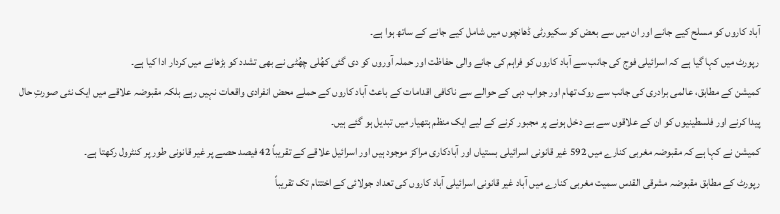آباد کاروں کو مسلح کیے جانے اور ان میں سے بعض کو سکیورٹی ڈھانچوں میں شامل کیے جانے کے ساتھ ہوا ہے۔
رپورٹ میں کہا گیا ہے کہ اسرائیلی فوج کی جانب سے آباد کاروں کو فراہم کی جانے والی حفاظت اور حملہ آوروں کو دی گئی کھُلی چھُٹی نے بھی تشدد کو بڑھانے میں کردار ادا کیا ہے۔
کمیشن کے مطابق، عالمی برادری کی جانب سے روک تھام اور جواب دہی کے حوالے سے ناکافی اقدامات کے باعث آباد کاروں کے حملے محض انفرادی واقعات نہیں رہے بلکہ مقبوضہ علاقے میں ایک نئی صورتِ حال پیدا کرنے اور فلسطینیوں کو ان کے علاقوں سے بے دخل ہونے پر مجبور کرنے کے لیے ایک منظم ہتھیار میں تبدیل ہو گئے ہیں۔
کمیشن نے کہا ہے کہ مقبوضہ مغربی کنارے میں 592 غیر قانونی اسرائیلی بستیاں اور آبادکاری مراکز موجود ہیں اور اسرائیل علاقے کے تقریباً 42 فیصد حصے پر غیر قانونی طور پر کنٹرول رکھتا ہے۔
رپورٹ کے مطابق مقبوضہ مشرقی القدس سمیت مغربی کنارے میں آباد غیر قانونی اسرائیلی آباد کاروں کی تعداد جولائی کے اختتام تک تقریباً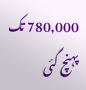780,000 تک پہنچ گئی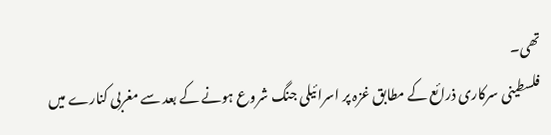تھی۔
فلسطینی سرکاری ذرائع کے مطابق غزہ پر اسرائیلی جنگ شروع ہونے کے بعد سے مغربی کنارے میں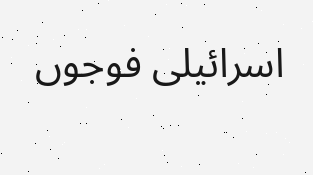اسرائیلی فوجوں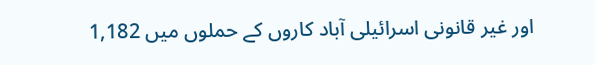اور غیر قانونی اسرائیلی آباد کاروں کے حملوں میں 1,182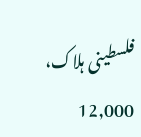فلسطینی ہلاک، 12,000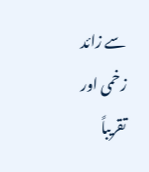سے زائد زخمی اور تقریباً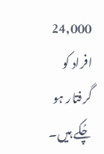24,000 افراد کو گرفتار ہو چُکے ہیں۔